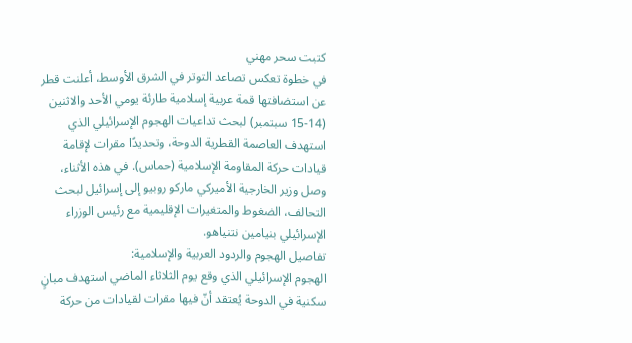كتبت سحر مهني
في خطوة تعكس تصاعد التوتر في الشرق الأوسط، أعلنت قطر عن استضافتها قمة عربية إسلامية طارئة يومي الأحد والاثنين (14‑15 سبتمبر) لبحث تداعيات الهجوم الإسرائيلي الذي استهدف العاصمة القطرية الدوحة، وتحديدًا مقرات لإقامة قيادات حركة المقاومة الإسلامية (حماس). في هذه الأثناء، وصل وزير الخارجية الأميركي ماركو روبيو إلى إسرائيل لبحث التحالف، الضغوط والمتغيرات الإقليمية مع رئيس الوزراء الإسرائيلي بنيامين نتنياهو.
تفاصيل الهجوم والردود العربية والإسلامية:
الهجوم الإسرائيلي الذي وقع يوم الثلاثاء الماضي استهدف مبانٍ سكنية في الدوحة يُعتقد أنّ فيها مقرات لقيادات من حركة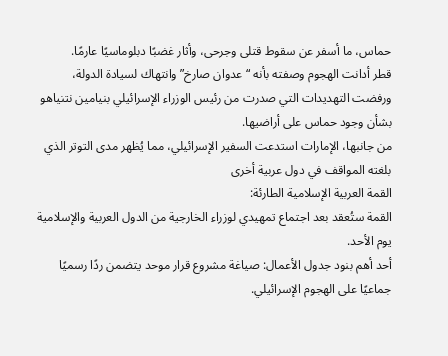حماس، ما أسفر عن سقوط قتلى وجرحى، وأثار غضبًا دبلوماسيًا عارمًا.
قطر أدانت الهجوم وصفته بأنه “عدوان صارخ” وانتهاك لسيادة الدولة، ورفضت التهديدات التي صدرت من رئيس الوزراء الإسرائيلي بنيامين نتنياهو بشأن وجود حماس على أراضيها.
من جانبها، الإمارات استدعت السفير الإسرائيلي، مما يُظهر مدى التوتر الذي بلغته المواقف في دول عربية أخرى
القمة العربية الإسلامية الطارئة:
القمة ستُعقد بعد اجتماع تمهيدي لوزراء الخارجية من الدول العربية والإسلامية يوم الأحد.
أحد أهم بنود جدول الأعمال: صياغة مشروع قرار موحد يتضمن ردًا رسميًا جماعيًا على الهجوم الإسرائيلي.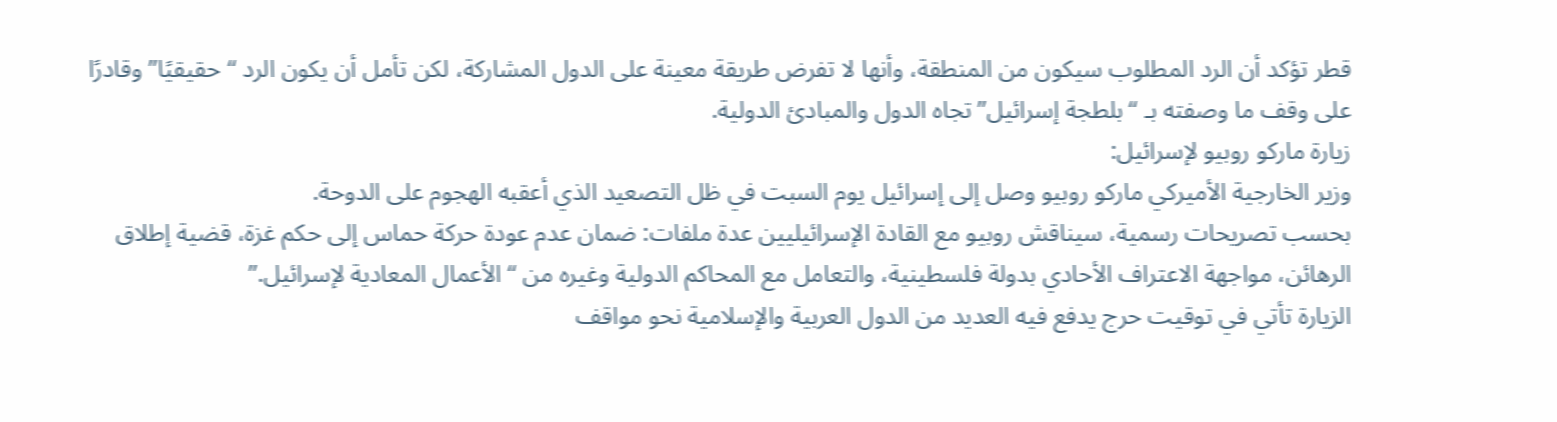قطر تؤكد أن الرد المطلوب سيكون من المنطقة، وأنها لا تفرض طريقة معينة على الدول المشاركة، لكن تأمل أن يكون الرد “حقيقيًا” وقادرًا على وقف ما وصفته بـ “بلطجة إسرائيل” تجاه الدول والمبادئ الدولية.
زيارة ماركو روبيو لإسرائيل:
وزير الخارجية الأميركي ماركو روبيو وصل إلى إسرائيل يوم السبت في ظل التصعيد الذي أعقبه الهجوم على الدوحة.
بحسب تصريحات رسمية، سيناقش روبيو مع القادة الإسرائيليين عدة ملفات: ضمان عدم عودة حركة حماس إلى حكم غزة، قضية إطلاق الرهائن، مواجهة الاعتراف الأحادي بدولة فلسطينية، والتعامل مع المحاكم الدولية وغيره من “الأعمال المعادية لإسرائيل.”
الزيارة تأتي في توقيت حرج يدفع فيه العديد من الدول العربية والإسلامية نحو مواقف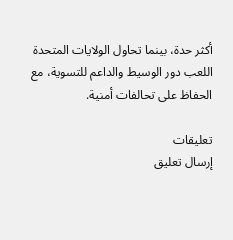أكثر حدة، بينما تحاول الولايات المتحدة اللعب دور الوسيط والداعم للتسوية، مع الحفاظ على تحالفات أمنية.

تعليقات
إرسال تعليق